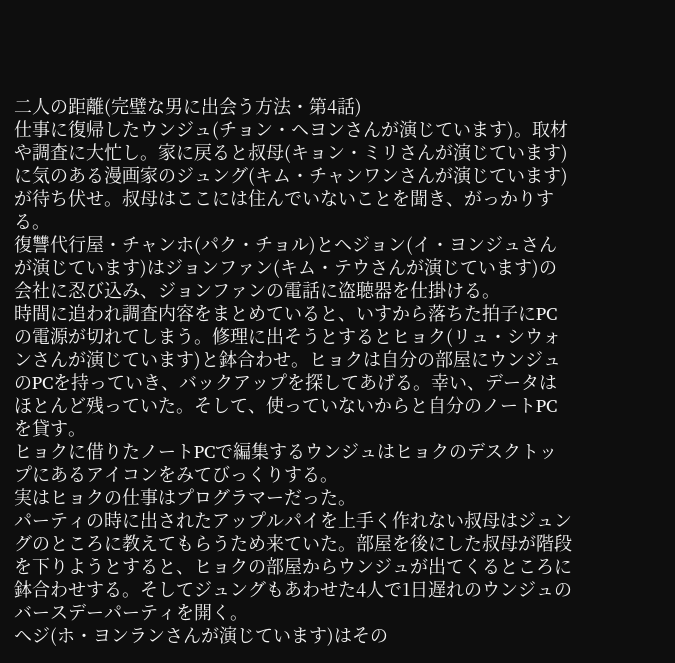二人の距離(完璧な男に出会う方法・第4話)
仕事に復帰したウンジュ(チョン・ヘヨンさんが演じています)。取材や調査に大忙し。家に戻ると叔母(キョン・ミリさんが演じています)に気のある漫画家のジュング(キム・チャンワンさんが演じています)が待ち伏せ。叔母はここには住んでいないことを聞き、がっかりする。
復讐代行屋・チャンホ(パク・チョル)とヘジョン(イ・ヨンジュさんが演じています)はジョンファン(キム・テウさんが演じています)の会社に忍び込み、ジョンファンの電話に盗聴器を仕掛ける。
時間に追われ調査内容をまとめていると、いすから落ちた拍子にPCの電源が切れてしまう。修理に出そうとするとヒョク(リュ・シウォンさんが演じています)と鉢合わせ。ヒョクは自分の部屋にウンジュのPCを持っていき、バックアップを探してあげる。幸い、データはほとんど残っていた。そして、使っていないからと自分のノートPCを貸す。
ヒョクに借りたノートPCで編集するウンジュはヒョクのデスクトップにあるアイコンをみてびっくりする。
実はヒョクの仕事はプログラマーだった。
パーティの時に出されたアップルパイを上手く作れない叔母はジュングのところに教えてもらうため来ていた。部屋を後にした叔母が階段を下りようとすると、ヒョクの部屋からウンジュが出てくるところに鉢合わせする。そしてジュングもあわせた4人で1日遅れのウンジュのバースデーパーティを開く。
ヘジ(ホ・ヨンランさんが演じています)はその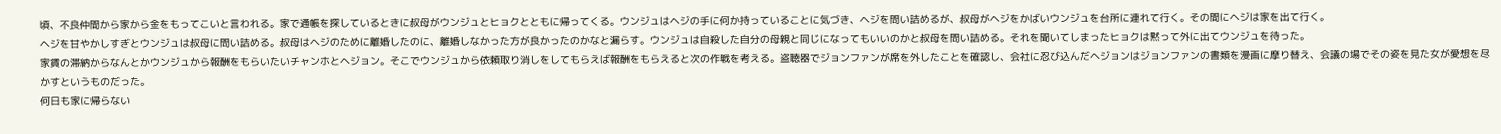頃、不良仲間から家から金をもってこいと言われる。家で通帳を探しているときに叔母がウンジュとヒョクとともに帰ってくる。ウンジュはヘジの手に何か持っていることに気づき、ヘジを問い詰めるが、叔母がヘジをかばいウンジュを台所に連れて行く。その間にヘジは家を出て行く。
ヘジを甘やかしすぎとウンジュは叔母に問い詰める。叔母はヘジのために離婚したのに、離婚しなかった方が良かったのかなと漏らす。ウンジュは自殺した自分の母親と同じになってもいいのかと叔母を問い詰める。それを聞いてしまったヒョクは黙って外に出てウンジュを待った。
家賃の滞納からなんとかウンジュから報酬をもらいたいチャンホとヘジョン。そこでウンジュから依頼取り消しをしてもらえば報酬をもらえると次の作戦を考える。盗聴器でジョンファンが席を外したことを確認し、会社に忍び込んだヘジョンはジョンファンの書類を漫画に摩り替え、会議の場でその姿を見た女が愛想を尽かすというものだった。
何日も家に帰らない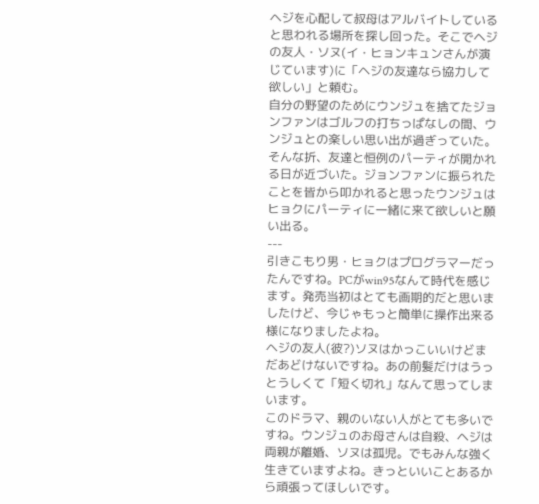ヘジを心配して叔母はアルバイトしていると思われる場所を探し回った。そこでヘジの友人・ソヌ(イ・ヒョンキュンさんが演じています)に「ヘジの友達なら協力して欲しい」と頼む。
自分の野望のためにウンジュを捨てたジョンファンはゴルフの打ちっぱなしの間、ウンジュとの楽しい思い出が過ぎっていた。
そんな折、友達と恒例のパーティが開かれる日が近づいた。ジョンファンに振られたことを皆から叩かれると思ったウンジュはヒョクにパーティに一緒に来て欲しいと願い出る。
---
引きこもり男・ヒョクはプログラマーだったんですね。PCがwin95なんて時代を感じます。発売当初はとても画期的だと思いましたけど、今じゃもっと簡単に操作出来る様になりましたよね。
ヘジの友人(彼?)ソヌはかっこいいけどまだあどけないですね。あの前髪だけはうっとうしくて「短く切れ」なんて思ってしまいます。
このドラマ、親のいない人がとても多いですね。ウンジュのお母さんは自殺、ヘジは両親が離婚、ソヌは孤児。でもみんな強く生きていますよね。きっといいことあるから頑張ってほしいです。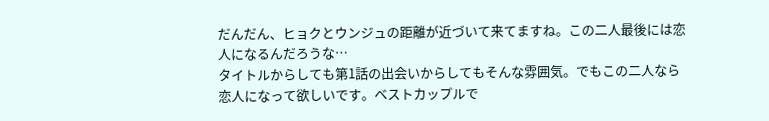だんだん、ヒョクとウンジュの距離が近づいて来てますね。この二人最後には恋人になるんだろうな…
タイトルからしても第1話の出会いからしてもそんな雰囲気。でもこの二人なら恋人になって欲しいです。ベストカップルで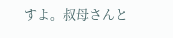すよ。叔母さんと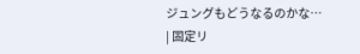ジュングもどうなるのかな…
| 固定リ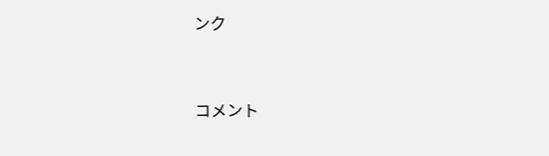ンク


コメント